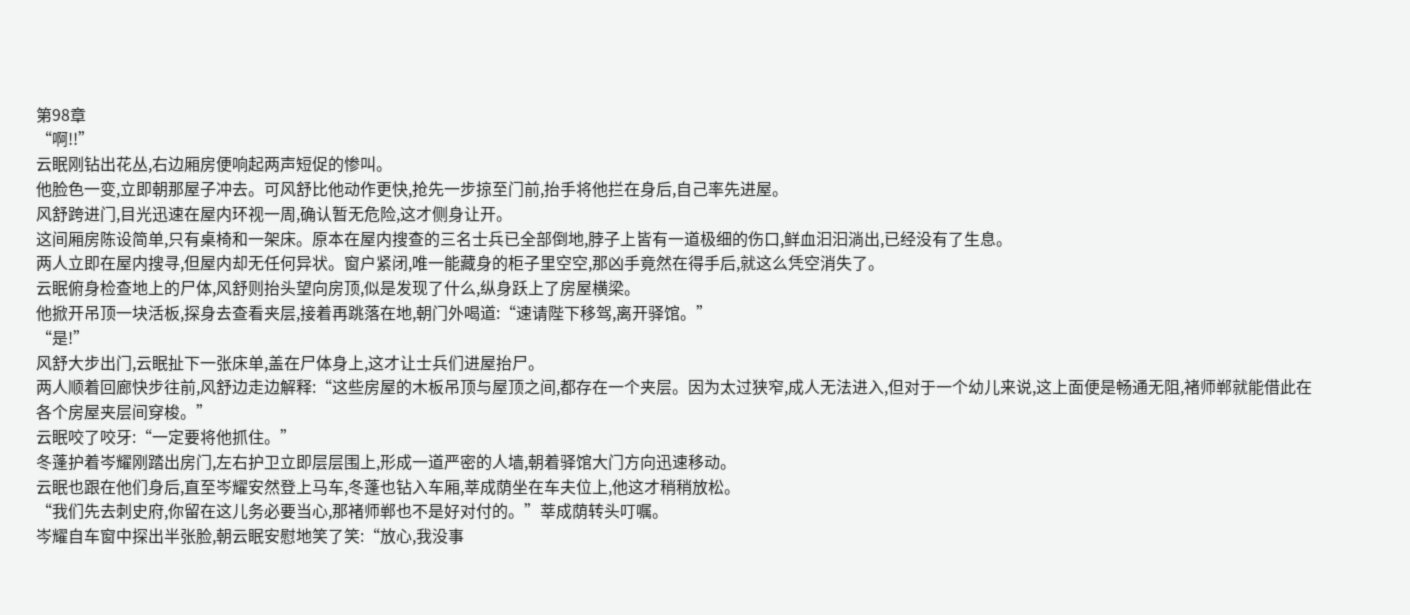第98章
“啊!!”
云眠刚钻出花丛,右边厢房便响起两声短促的惨叫。
他脸色一变,立即朝那屋子冲去。可风舒比他动作更快,抢先一步掠至门前,抬手将他拦在身后,自己率先进屋。
风舒跨进门,目光迅速在屋内环视一周,确认暂无危险,这才侧身让开。
这间厢房陈设简单,只有桌椅和一架床。原本在屋内搜查的三名士兵已全部倒地,脖子上皆有一道极细的伤口,鲜血汩汩淌出,已经没有了生息。
两人立即在屋内搜寻,但屋内却无任何异状。窗户紧闭,唯一能藏身的柜子里空空,那凶手竟然在得手后,就这么凭空消失了。
云眠俯身检查地上的尸体,风舒则抬头望向房顶,似是发现了什么,纵身跃上了房屋横梁。
他掀开吊顶一块活板,探身去查看夹层,接着再跳落在地,朝门外喝道:“速请陛下移驾,离开驿馆。”
“是!”
风舒大步出门,云眠扯下一张床单,盖在尸体身上,这才让士兵们进屋抬尸。
两人顺着回廊快步往前,风舒边走边解释:“这些房屋的木板吊顶与屋顶之间,都存在一个夹层。因为太过狭窄,成人无法进入,但对于一个幼儿来说,这上面便是畅通无阻,褚师郸就能借此在各个房屋夹层间穿梭。”
云眠咬了咬牙:“一定要将他抓住。”
冬蓬护着岑耀刚踏出房门,左右护卫立即层层围上,形成一道严密的人墙,朝着驿馆大门方向迅速移动。
云眠也跟在他们身后,直至岑耀安然登上马车,冬蓬也钻入车厢,莘成荫坐在车夫位上,他这才稍稍放松。
“我们先去刺史府,你留在这儿务必要当心,那褚师郸也不是好对付的。”莘成荫转头叮嘱。
岑耀自车窗中探出半张脸,朝云眠安慰地笑了笑:“放心,我没事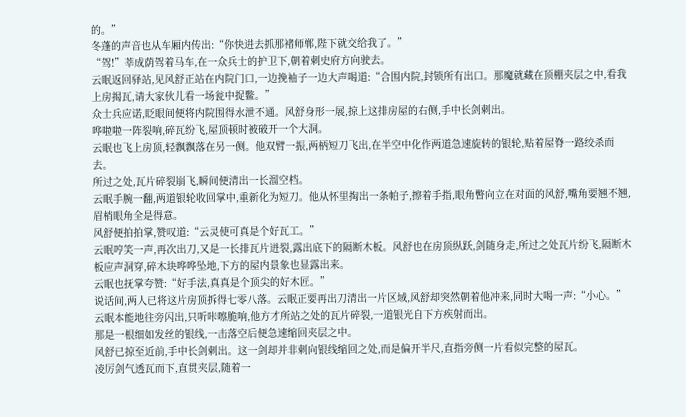的。”
冬蓬的声音也从车厢内传出:“你快进去抓那褚师郸,陛下就交给我了。”
“驾!”莘成荫驾着马车,在一众兵士的护卫下,朝着刺史府方向驶去。
云眠返回驿站,见风舒正站在内院门口,一边挽袖子一边大声喝道:“合围内院,封锁所有出口。那魔就藏在顶棚夹层之中,看我上房揭瓦,请大家伙儿看一场瓮中捉鳖。”
众士兵应诺,眨眼间便将内院围得水泄不通。风舒身形一展,掠上这排房屋的右侧,手中长剑刺出。
哗啦啦一阵裂响,碎瓦纷飞,屋顶顿时被破开一个大洞。
云眠也飞上房顶,轻飘飘落在另一侧。他双臂一振,两柄短刀飞出,在半空中化作两道急速旋转的银轮,贴着屋脊一路绞杀而去。
所过之处,瓦片碎裂崩飞,瞬间便清出一长溜空档。
云眠手腕一翻,两道银轮收回掌中,重新化为短刀。他从怀里掏出一条帕子,擦着手指,眼角瞥向立在对面的风舒,嘴角要翘不翘,眉梢眼角全是得意。
风舒便拍拍掌,赞叹道:“云灵使可真是个好瓦工。”
云眠哼笑一声,再次出刀,又是一长排瓦片迸裂,露出底下的隔断木板。风舒也在房顶纵跃,剑随身走,所过之处瓦片纷飞,隔断木板应声洞穿,碎木块哗哗坠地,下方的屋内景象也显露出来。
云眠也抚掌夸赞:“好手法,真真是个顶尖的好木匠。”
说话间,两人已将这片房顶拆得七零八落。云眠正要再出刀清出一片区域,风舒却突然朝着他冲来,同时大喝一声:“小心。”
云眠本能地往旁闪出,只听咔嚓脆响,他方才所站之处的瓦片碎裂,一道银光自下方疾射而出。
那是一根细如发丝的银线,一击落空后便急速缩回夹层之中。
风舒已掠至近前,手中长剑刺出。这一剑却并非刺向银线缩回之处,而是偏开半尺,直指旁侧一片看似完整的屋瓦。
凌厉剑气透瓦而下,直贯夹层,随着一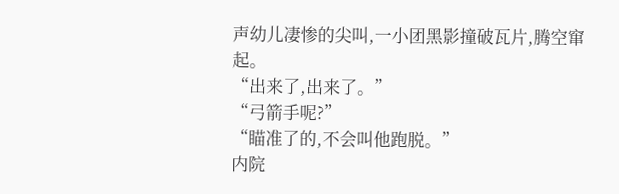声幼儿凄惨的尖叫,一小团黑影撞破瓦片,腾空窜起。
“出来了,出来了。”
“弓箭手呢?”
“瞄准了的,不会叫他跑脱。”
内院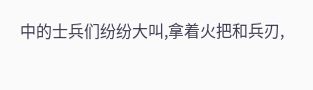中的士兵们纷纷大叫,拿着火把和兵刃,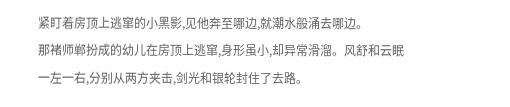紧盯着房顶上逃窜的小黑影,见他奔至哪边,就潮水般涌去哪边。
那褚师郸扮成的幼儿在房顶上逃窜,身形虽小,却异常滑溜。风舒和云眠一左一右,分别从两方夹击,剑光和银轮封住了去路。